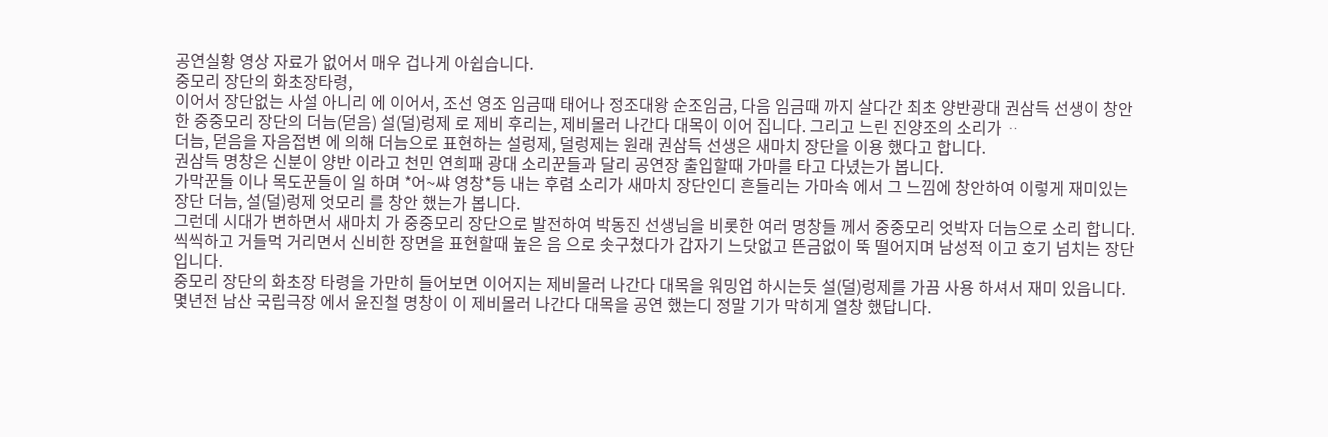공연실황 영상 자료가 없어서 매우 겁나게 아쉽습니다.
중모리 장단의 화초장타령,
이어서 장단없는 사설 아니리 에 이어서, 조선 영조 임금때 태어나 정조대왕 순조임금, 다음 임금때 까지 살다간 최초 양반광대 권삼득 선생이 창안한 중중모리 장단의 더늠(덛음) 설(덜)렁제 로 제비 후리는, 제비몰러 나간다 대목이 이어 집니다. 그리고 느린 진양조의 소리가 ᆢ
더늠, 덛음을 자음접변 에 의해 더늠으로 표현하는 설렁제, 덜렁제는 원래 권삼득 선생은 새마치 장단을 이용 했다고 합니다.
권삼득 명창은 신분이 양반 이라고 천민 연희패 광대 소리꾼들과 달리 공연장 출입할때 가마를 타고 다녔는가 봅니다.
가막꾼들 이나 목도꾼들이 일 하며 *어~쌰 영창*등 내는 후렴 소리가 새마치 장단인디 흔들리는 가마속 에서 그 느낌에 창안하여 이렇게 재미있는 장단 더늠, 설(덜)렁제 엇모리 를 창안 했는가 봅니다.
그런데 시대가 변하면서 새마치 가 중중모리 장단으로 발전하여 박동진 선생님을 비롯한 여러 명창들 께서 중중모리 엇박자 더늠으로 소리 합니다.
씩씩하고 거들먹 거리면서 신비한 장면을 표현할때 높은 음 으로 솟구쳤다가 갑자기 느닷없고 뜬금없이 뚝 떨어지며 남성적 이고 호기 넘치는 장단 입니다.
중모리 장단의 화초장 타령을 가만히 들어보면 이어지는 제비몰러 나간다 대목을 워밍업 하시는듯 설(덜)렁제를 가끔 사용 하셔서 재미 있읍니다.
몇년전 남산 국립극장 에서 윤진철 명창이 이 제비몰러 나간다 대목을 공연 했는디 정말 기가 막히게 열창 했답니다.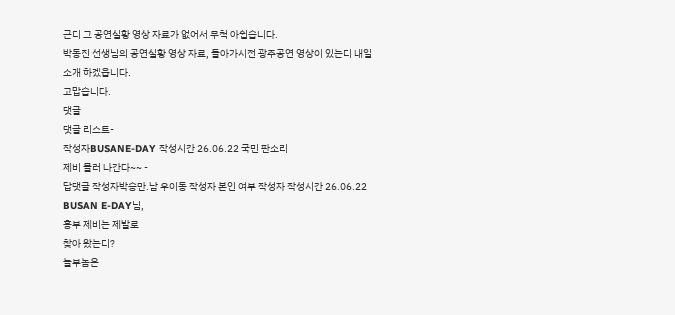근디 그 공연실황 영상 자료가 없어서 무척 아쉽습니다.
박동진 선생님의 공연실황 영상 자료, 돌아가시전 광주공연 영상이 있는디 내일 소개 하겠읍니다.
고맙습니다.
댓글
댓글 리스트-
작성자BUSANE-DAY 작성시간 26.06.22 국민 판소리
제비 몰러 나간다~~ -
답댓글 작성자박승만.남 우이동 작성자 본인 여부 작성자 작성시간 26.06.22
BUSAN E-DAY님,
흥부 제비는 제발로
찾아 왔는디?
놀부놈은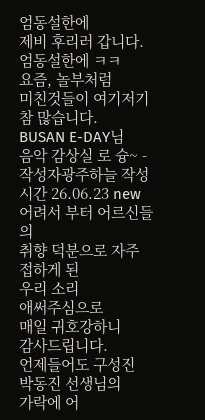엄동설한에
제비 후리러 갑니다.
엄동설한에 ㅋㅋ
요즘, 놀부처럼
미친것들이 여기저기
참 많습니다.
BUSAN E-DAY님
음악 감상실 로 슝~ -
작성자광주하늘 작성시간 26.06.23 new
어려서 부터 어르신들의
취향 덕분으로 자주 접하게 된
우리 소리
애써주심으로
매일 귀호강하니
감사드립니다.
언제들어도 구성진
박동진 선생님의
가락에 어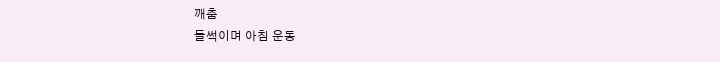깨춤
들썩이며 아침 운동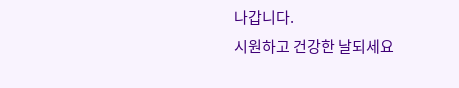나갑니다.
시원하고 건강한 날되세요